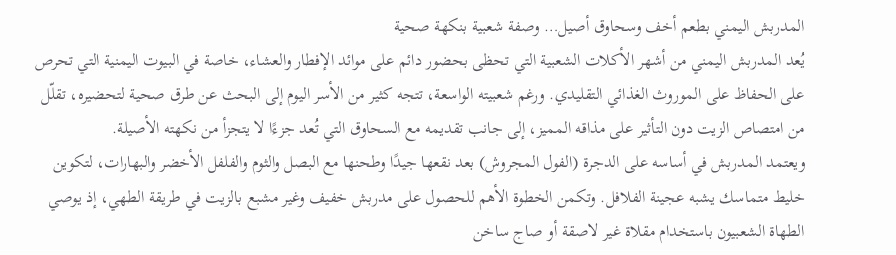المدربش اليمني بطعم أخف وسحاوق أصيل… وصفة شعبية بنكهة صحية
يُعد المدربش اليمني من أشهر الأكلات الشعبية التي تحظى بحضور دائم على موائد الإفطار والعشاء، خاصة في البيوت اليمنية التي تحرص على الحفاظ على الموروث الغذائي التقليدي. ورغم شعبيته الواسعة، تتجه كثير من الأسر اليوم إلى البحث عن طرق صحية لتحضيره، تقلّل من امتصاص الزيت دون التأثير على مذاقه المميز، إلى جانب تقديمه مع السحاوق التي تُعد جزءًا لا يتجزأ من نكهته الأصيلة.
ويعتمد المدربش في أساسه على الدجرة (الفول المجروش) بعد نقعها جيدًا وطحنها مع البصل والثوم والفلفل الأخضر والبهارات، لتكوين خليط متماسك يشبه عجينة الفلافل. وتكمن الخطوة الأهم للحصول على مدربش خفيف وغير مشبع بالزيت في طريقة الطهي، إذ يوصي الطهاة الشعبيون باستخدام مقلاة غير لاصقة أو صاج ساخن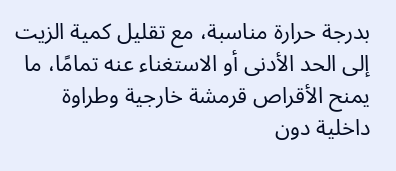بدرجة حرارة مناسبة، مع تقليل كمية الزيت إلى الحد الأدنى أو الاستغناء عنه تمامًا، ما يمنح الأقراص قرمشة خارجية وطراوة داخلية دون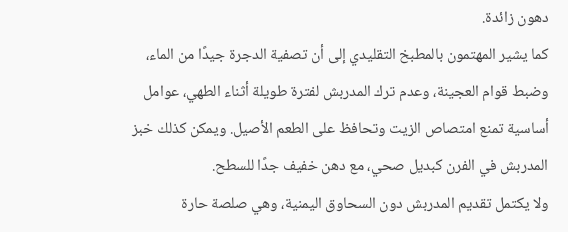دهون زائدة.
كما يشير المهتمون بالمطبخ التقليدي إلى أن تصفية الدجرة جيدًا من الماء، وضبط قوام العجينة، وعدم ترك المدربش لفترة طويلة أثناء الطهي، عوامل أساسية تمنع امتصاص الزيت وتحافظ على الطعم الأصيل. ويمكن كذلك خبز المدربش في الفرن كبديل صحي، مع دهن خفيف جدًا للسطح.
ولا يكتمل تقديم المدربش دون السحاوق اليمنية، وهي صلصة حارة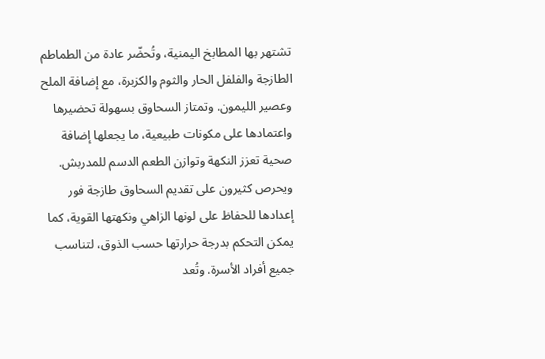تشتهر بها المطابخ اليمنية، وتُحضّر عادة من الطماطم الطازجة والفلفل الحار والثوم والكزبرة، مع إضافة الملح وعصير الليمون. وتمتاز السحاوق بسهولة تحضيرها واعتمادها على مكونات طبيعية، ما يجعلها إضافة صحية تعزز النكهة وتوازن الطعم الدسم للمدربش.
ويحرص كثيرون على تقديم السحاوق طازجة فور إعدادها للحفاظ على لونها الزاهي ونكهتها القوية، كما يمكن التحكم بدرجة حرارتها حسب الذوق، لتناسب جميع أفراد الأسرة. وتُعد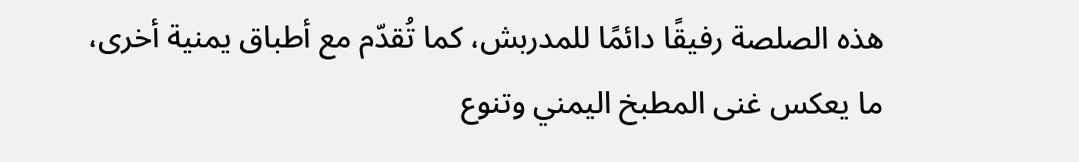هذه الصلصة رفيقًا دائمًا للمدربش، كما تُقدّم مع أطباق يمنية أخرى، ما يعكس غنى المطبخ اليمني وتنوع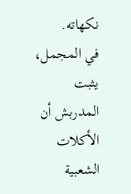نكهاته.
في المجمل، يثبت المدربش أن الأكلات الشعبية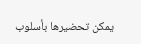يمكن تحضيرها بأسلوب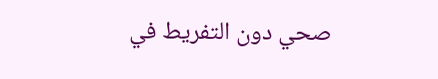صحي دون التفريط في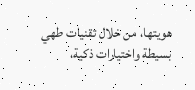هويتها، من خلال تقنيات طهي بسيطة واختيارات ذكية،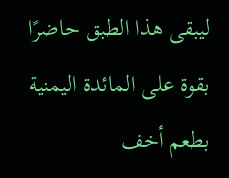ليبقى هذا الطبق حاضرًا بقوة على المائدة اليمنية بطعم أخف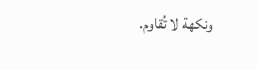ونكهة لا تُقاوم.